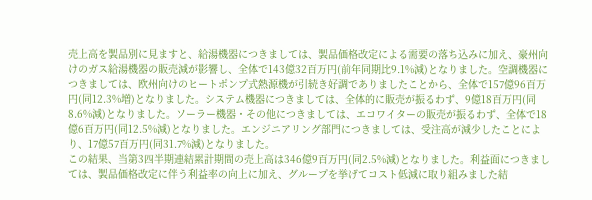売上高を製品別に見ますと、給湯機器につきましては、製品価格改定による需要の落ち込みに加え、豪州向けのガス給湯機器の販売減が影響し、全体で143億32百万円(前年同期比9.1%減)となりました。空調機器につきましては、欧州向けのヒートポンプ式熱源機が引続き好調でありましたことから、全体で157億96百万円(同12.3%増)となりました。システム機器につきましては、全体的に販売が振るわず、9億18百万円(同8.6%減)となりました。ソーラー機器・その他につきましては、エコワイターの販売が振るわず、全体で18億6百万円(同12.5%減)となりました。エンジニアリング部門につきましては、受注高が減少したことにより、17億57百万円(同31.7%減)となりました。
この結果、当第3四半期連結累計期間の売上高は346億9百万円(同2.5%減)となりました。利益面につきましては、製品価格改定に伴う利益率の向上に加え、グループを挙げてコスト低減に取り組みました結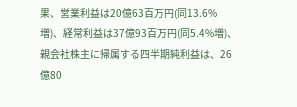果、営業利益は20億63百万円(同13.6%増)、経常利益は37億93百万円(同5.4%増)、親会社株主に帰属する四半期純利益は、26億80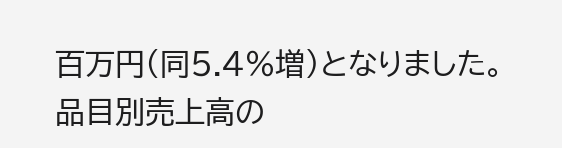百万円(同5.4%増)となりました。
品目別売上高の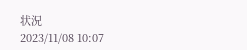状況
2023/11/08 10:07